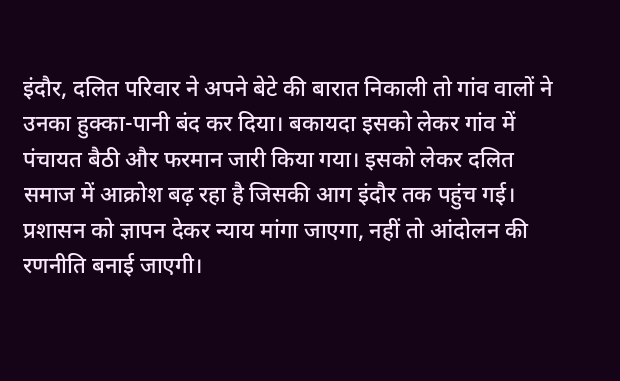इंदौर, दलित परिवार ने अपने बेटे की बारात निकाली तो गांव वालों ने उनका हुक्का-पानी बंद कर दिया। बकायदा इसको लेकर गांव में पंचायत बैठी और फरमान जारी किया गया। इसको लेकर दलित समाज में आक्रोश बढ़ रहा है जिसकी आग इंदौर तक पहुंच गई। प्रशासन को ज्ञापन देकर न्याय मांगा जाएगा, नहीं तो आंदोलन की रणनीति बनाई जाएगी।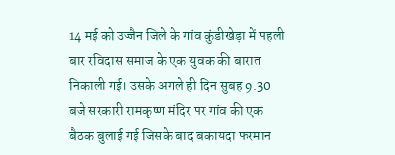14 मई को उज्जैन जिले के गांव कुंडीखेड़ा में पहली बार रविदास समाज के एक युवक की बारात निकाली गई। उसके अगले ही दिन सुबह 9.30 बजे सरकारी रामकृष्ण मंदिर पर गांव की एक बैठक बुलाई गई जिसके बाद बकायदा फरमान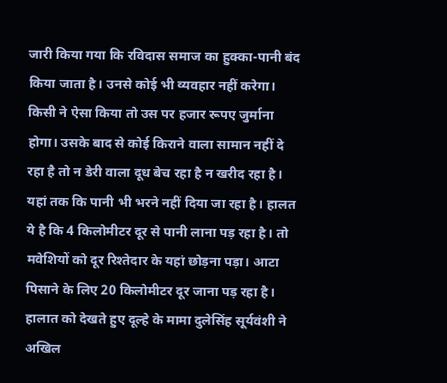जारी किया गया कि रविदास समाज का हुक्का-पानी बंद किया जाता है। उनसे कोई भी व्यवहार नहीं करेगा। किसी ने ऐसा किया तो उस पर हजार रूपए जुर्माना होगा। उसके बाद से कोई किराने वाला सामान नहीं दे रहा है तो न डेरी वाला दूध बेच रहा है न खरीद रहा है। यहां तक कि पानी भी भरने नहीं दिया जा रहा है। हालत ये है कि 4 किलोमीटर दूर से पानी लाना पड़ रहा है। तो मवेशियों को दूर रिश्तेदार के यहां छोड़ना पड़ा। आटा पिसाने के लिए 20 किलोमीटर दूर जाना पड़ रहा है। हालात को देखते हुए दूल्हे के मामा दुलेसिंह सूर्यवंशी ने अखिल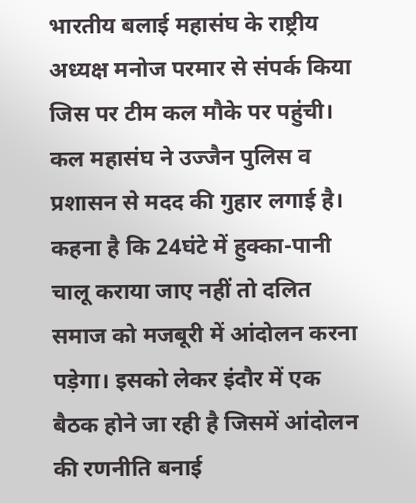भारतीय बलाई महासंघ के राष्ट्रीय अध्यक्ष मनोज परमार से संपर्क किया जिस पर टीम कल मौके पर पहुंची। कल महासंघ ने उज्जैन पुलिस व प्रशासन से मदद की गुहार लगाई है। कहना है कि 24घंटे में हुक्का-पानी चालू कराया जाए नहीं तो दलित समाज को मजबूरी में आंदोलन करना पड़ेगा। इसको लेकर इंदौर में एक बैठक होने जा रही है जिसमें आंदोलन की रणनीति बनाई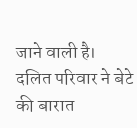जाने वाली है।
दलित परिवार ने बेटे की बारात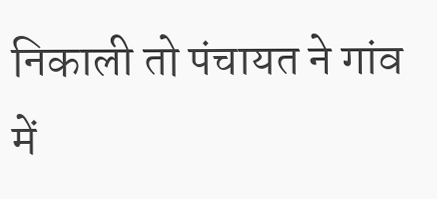निकाली तो पंचायत ने गांव में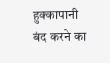हुक्कापानी बंद करने का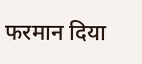फरमान दिया